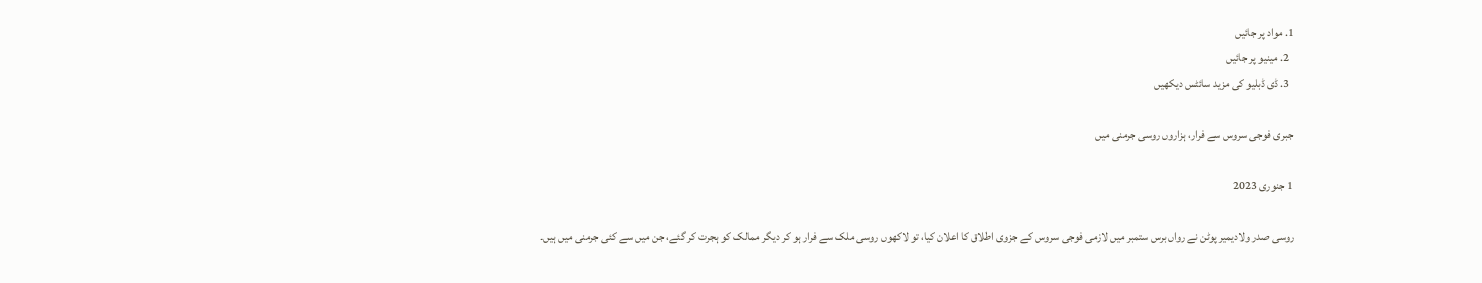1. مواد پر جائیں
  2. مینیو پر جائیں
  3. ڈی ڈبلیو کی مزید سائٹس دیکھیں

جبری فوجی سروس سے فرار، ہزاروں روسی جرمنی میں

1 جنوری 2023

روسی صدر ولادیمیر پوٹن نے رواں برس ستمبر میں لازمی فوجی سروس کے جزوی اطلاق کا اعلان کیا، تو لاکھوں روسی ملک سے فرار ہو کر دیگر ممالک کو ہجرت کر گئے، جن میں سے کئی جرمنی میں ہیں۔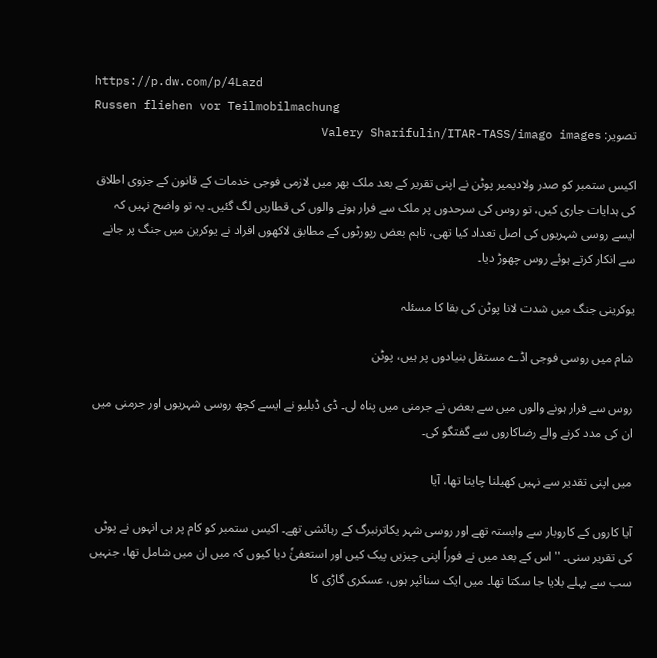https://p.dw.com/p/4Lazd
Russen fliehen vor Teilmobilmachung
تصویر: Valery Sharifulin/ITAR-TASS/imago images

اکیس ستمبر کو صدر ولادیمیر پوٹن نے اپنی تقریر کے بعد ملک بھر میں لازمی فوجی خدمات کے قانون کے جزوی اطلاق کی ہدایات جاری کیں، تو روس کی سرحدوں پر ملک سے فرار ہونے والوں کی قطاریں لگ گئیں۔ یہ تو واضح نہیں کہ ایسے روسی شہریوں کی اصل تعداد کیا تھی، تاہم بعض رپورٹوں کے مطابق لاکھوں افراد نے یوکرین میں جنگ پر جانے سے انکار کرتے ہوئے روس چھوڑ دیا۔

یوکرینی جنگ میں شدت لانا پوٹن کی بقا کا مسئلہ

شام میں روسی فوجی اڈے مستقل بنیادوں پر ہیں، پوٹن

روس سے فرار ہونے والوں میں سے بعض نے جرمنی میں پناہ لی۔ ڈی ڈبلیو نے ایسے کچھ روسی شہریوں اور جرمنی میں ان کی مدد کرنے والے رضاکاروں سے گفتگو کی۔

میں اپنی تقدیر سے نہیں کھیلنا چایتا تھا، آیا

آیا کاروں کے کاروبار سے وابستہ تھے اور روسی شہر یکاترنبرگ کے رہائشی تھے۔ اکیس ستمبر کو کام پر ہی انہوں نے پوٹں کی تقریر سنی۔ ''اس کے بعد میں نے فوراً اپنی چیزیں پیک کیں اور استعفیٰٗ دیا کیوں کہ میں ان میں شامل تھا، جنہیں سب سے پہلے بلایا جا سکتا تھا۔ میں ایک سنائپر ہوں، عسکری گاڑی کا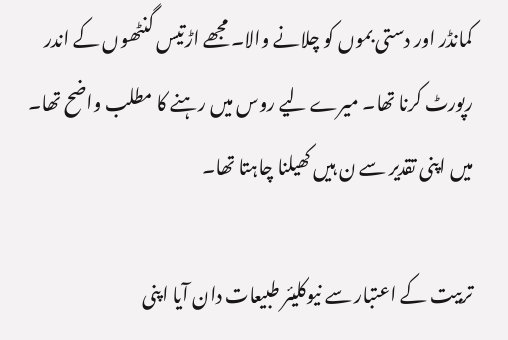کمانڈر اور دستی بموں کو چلانے والا۔ مجھے اڑتیس گنٹھوں کے اندر رپورٹ کرنا تھا۔ میرے لیے روس میں رہنے کا مطلب واضح تھا۔ میں اپنی تقدیر سے ن ہیں کھیلنا چاہتا تھا۔

تربیت کے اعتبار سے نیوکلیئر طبیعات دان آیا اپنی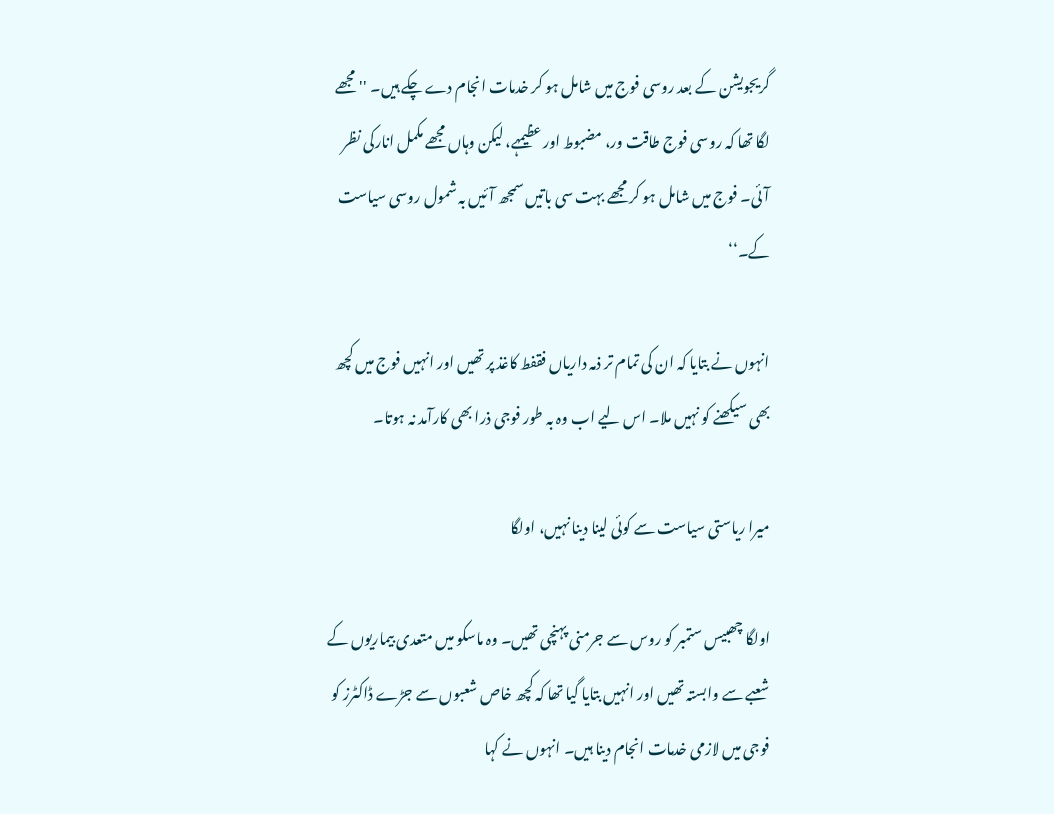گریجویشن کے بعد روسی فوج میں شامل ہو کر خدمات انجام دے چکے ہیں۔ ''مجھے لگا تھا کہ روسی فوج طاقت ور، مضبوط اور عظیمہے، لیکن وہاں مجھے مکمل انارکی نظر آئی۔ فوج میں شامل ہو کر مجھے بہت سی باتیں سمجھ آئیں بہ شمول روسی سیاست کے۔‘‘

انہوں نے بتایا کہ ان کی تمام تر ذمہ داریاں فقفط کاغذ پر تھیں اور انہیں فوج میں کچھ بھی سیکھنے کو نہیں ملا۔ اس لیے اب وہ بہ طور فوجی ذرا بھی کارآمد نہ ہوتا۔

میرا ریاستی سیاست سے کوئی لینا دینا نہیں، اولگا

اولگا چھبیس ستمبر کو روس سے جرمنی پہنچی تھیں۔ وہ ماسکو میں متعدی بیماریوں کے شعبے سے وابستہ تھیں اور انہیں بتایا گیا تھا کہ کچھ خاص شعبوں سے جڑے ڈاکٹرز کو فوجی میں لازمی خدمات انجام دینا ہیں۔ انہوں نے کہا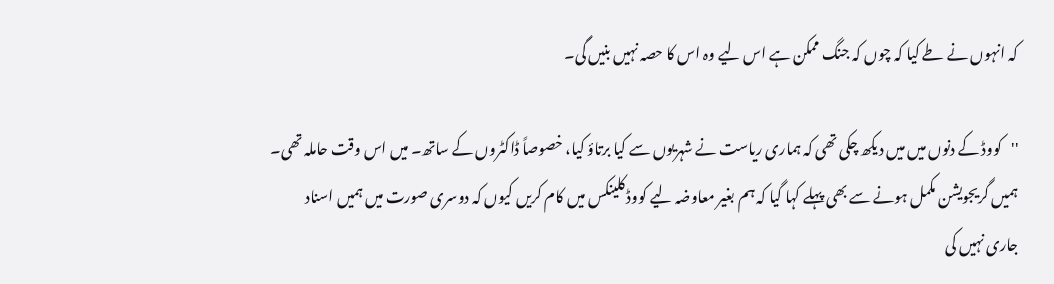کہ انہوں نے طے کیا کہ چوں کہ جنگ ممکن ہے اس لیے وہ اس کا حصہ نہیں بنیں گی۔

''کووڈ کے دنوں میں میں دیکھ چکی تھی کہ ہماری ریاست نے شہریوں سے کیا برتاؤ کیا، خصوصاً ڈاکٹروں کے ساتھ۔ میں اس وقت حاملہ تھی۔ ہمیں گریجویشن مکمل ہونے سے بھی پہلے کہا گیا کہ ہم بغیر معاوضہ لیے کووڈ کلینکس میں کام کریں کیوں کہ دوسری صورت میں ہمیں اسناد جاری نہیں کی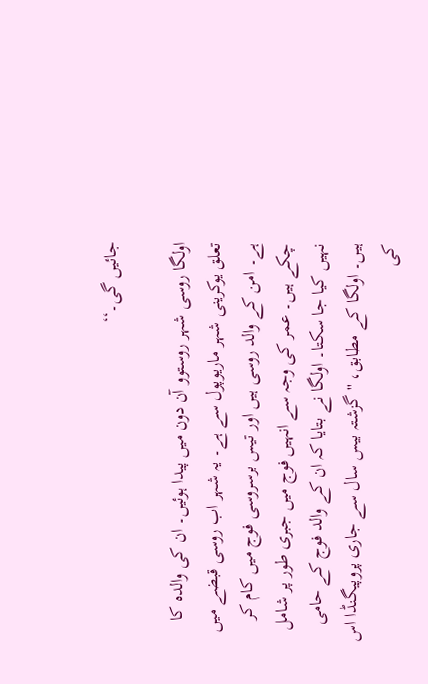جائیں گی۔‘‘

اولگا روسی شہر روستوو آن دون میں پیدا ہوئیں۔ ان کی والدہ کا تعلق یوکرینی شہر ماریوپول سے ہے۔ یہ شہر اب روسی قبضے میں ہے۔ امن کے والد روسی ہیں اور تیس برسروسی فوج میں کام کر چکے ہیں۔ عمر کی وجہ سے انہیں فوج میں جبری طور پر شامل نہیں کیا جا سکتا۔ اولگا نے بتایا کہ ان کے والد فوج کے حامی ہیں۔ اولگا کے مطابق، ''گزشتہ بیس سال سے جاری پروپیگنڈا اس کی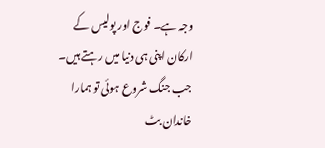وجہ ہے۔ فوج اور پولیس کے ارکان اپنی ہی دنیا میں رہتے ہیں۔ جب جنگ شروع ہوئی تو ہمارا خاندان بٹ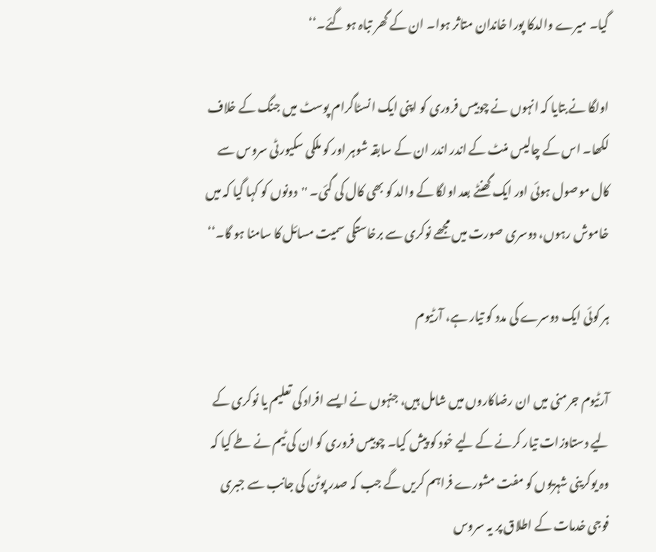گیا۔ میرے والدکا پورا خاندان متاثر ہوا۔ ان کے گھر تباہ ہو گئے۔‘‘

اولگا نے بتایا کہ انہوں نے چوبیس فروری کو اپنی ایک انسٹاگرام پوسٹ میں جنگ کے خلاف لکھا۔ اس کے چالیس منٹ کے اندر اندر ان کے سابقہ شوہر اور کو ملکی سکیورٹی سروس سے کال موصول ہوئی اور ایک گھنٹے بعد اولگا کے والد کو بھی کال کی گئی۔ ''دونوں کو کہا گیا کہ میں خاموش رہوں، دوسری صورت میں مجھے نوکری سے برخاستگی سمیت مسائل کا سامنا ہو گا۔‘‘

ہر کوئی ایک دوسرے کی مدد کو تیار ہے، آرٹیوم

آرٹیوم جرمنی میں ان رضاکاروں میں شامل ہیں، جنہوں نے ایسے افراد کی تعلیم یا نوکری کے لیے دستاوزات تیار کرنے کے لیے خود کو پیش کیا۔ چوبیس فروری کو ان کی ٹیم نے طے کیا کہ وہ یوکرینی شہریوں کو مفت مشورے فراہم کریں گے جب کہ صدر پوٹن کی جانب سے جبری فوجی خدمات کے اطلاق پر یہ سروس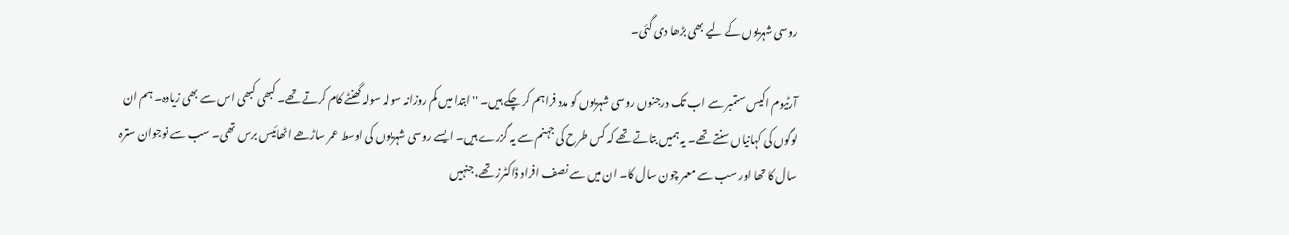روسی شہریوں کے لیے بھی بڑھا دی گئی۔

آرٹیوم اکیس ستمبر سے اب تک درجنوں روسی شہریوں کو مدد فراہم کر چکے ہیں۔ ''ابتدا میں کم روزانہ سولہ سولہ گھنٹے کام کرتے تھے۔ کبھی کبھی اس سے بھی زیادہ۔ ہم ان لوگوں کی کہانیاں سنتے تھے۔ یہ ہمیں بتاتے تھے کہ کس طرح کی جہنم سے یہ گزرے ہیں۔ ایسے روسی شہریوں کی اوسط عمر ساڑھے اٹھائیس برس تھی۔ سب سے نوجوان سترہ سال کا تھا اور سب سے معمر چون سال کا۔ ان میں سے نصف افراد ڈاکٹرز تھے، جنہیں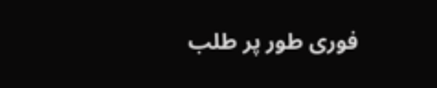فوری طور پر طلب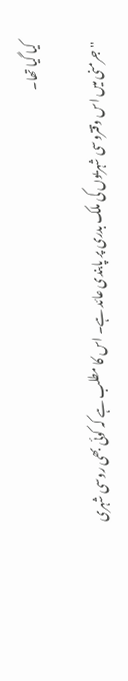کیا گیا تھا۔

''جرمنی میں اس وقتروسی شہریوں کی ملک بدری پر پابندی عائد ہے۔ اس کا مطلب ہے کہ کوئی بھی روسی شہری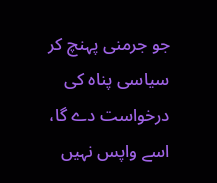جو جرمنی پہنچ کر سیاسی پناہ کی درخواست دے گا، اسے واپس نہیں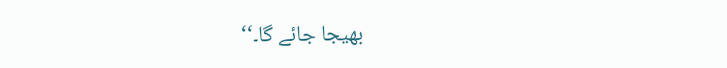بھیجا جائے گا۔‘‘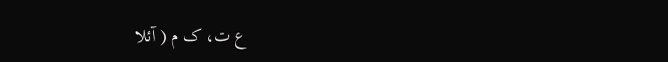ع ت، ک م ( آئلا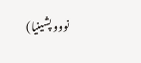نووو پشینیا)